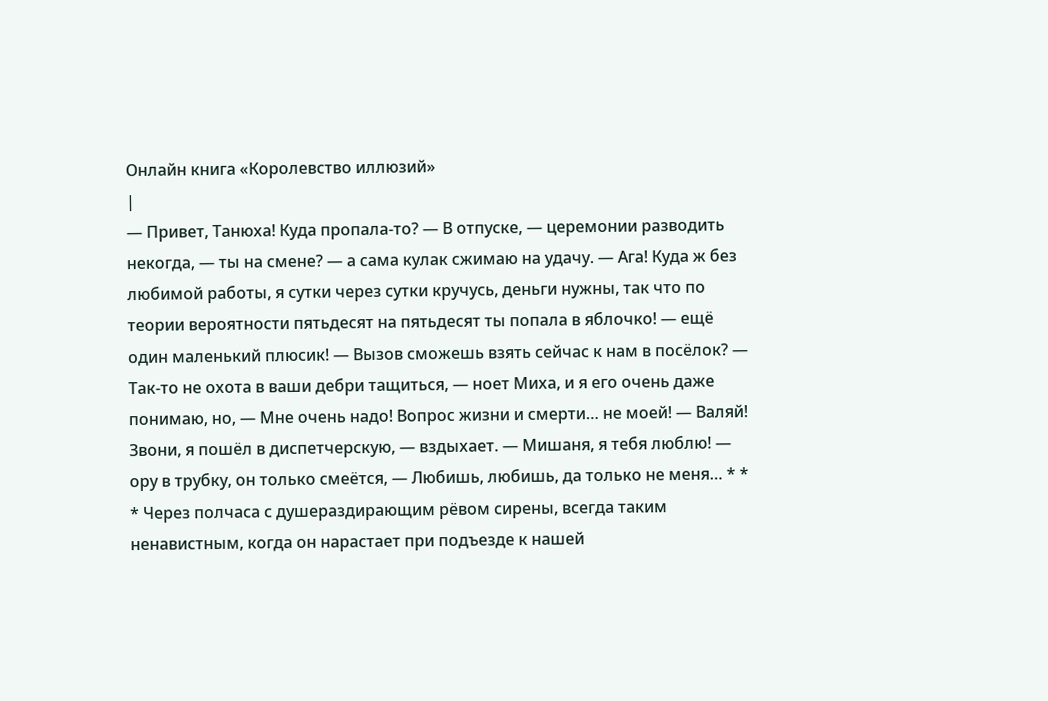Онлайн книга «Королевство иллюзий»
|
— Привет, Танюха! Куда пропала-то? — В отпуске, — церемонии разводить некогда, — ты на смене? — а сама кулак сжимаю на удачу. — Ага! Куда ж без любимой работы, я сутки через сутки кручусь, деньги нужны, так что по теории вероятности пятьдесят на пятьдесят ты попала в яблочко! — ещё один маленький плюсик! — Вызов сможешь взять сейчас к нам в посёлок? — Так-то не охота в ваши дебри тащиться, — ноет Миха, и я его очень даже понимаю, но, — Мне очень надо! Вопрос жизни и смерти… не моей! — Валяй! Звони, я пошёл в диспетчерскую, — вздыхает. — Мишаня, я тебя люблю! — ору в трубку, он только смеётся, — Любишь, любишь, да только не меня… * * * Через полчаса с душераздирающим рёвом сирены, всегда таким ненавистным, когда он нарастает при подъезде к нашей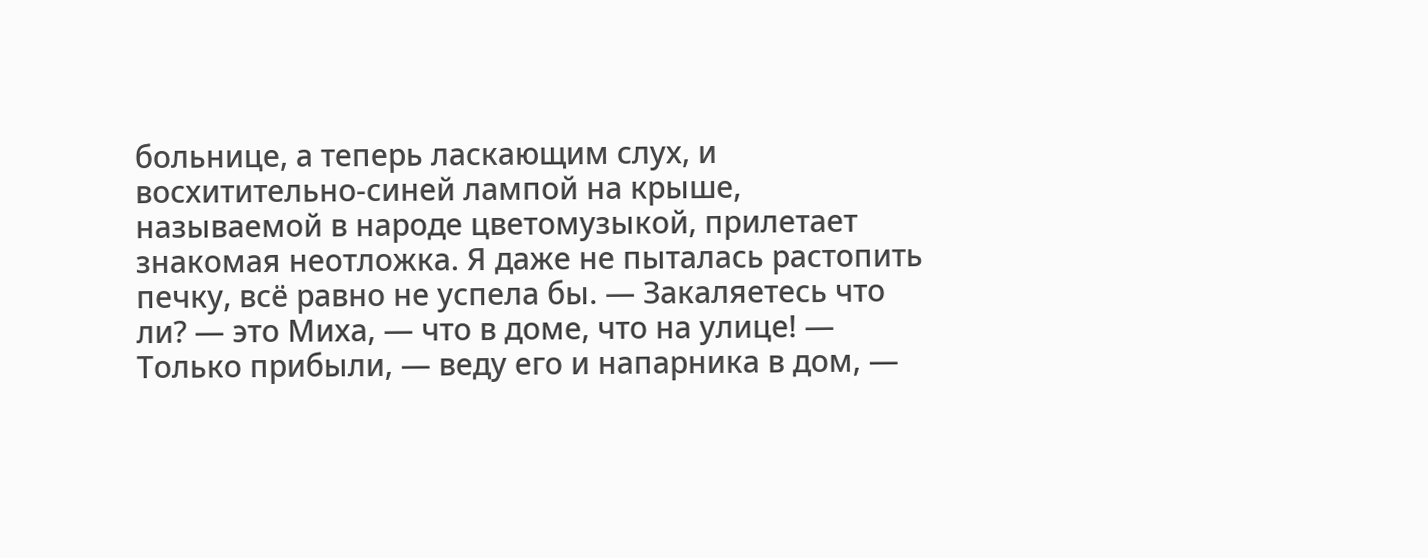больнице, а теперь ласкающим слух, и восхитительно-синей лампой на крыше, называемой в народе цветомузыкой, прилетает знакомая неотложка. Я даже не пыталась растопить печку, всё равно не успела бы. — Закаляетесь что ли? — это Миха, — что в доме, что на улице! — Только прибыли, — веду его и напарника в дом, —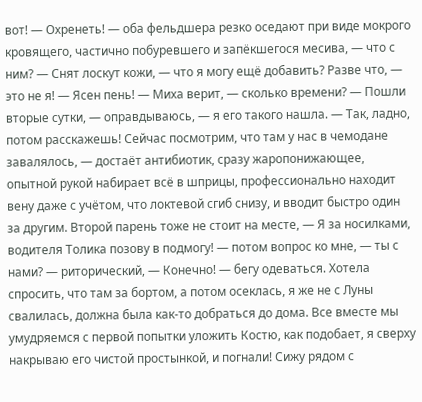вот! — Охренеть! — оба фельдшера резко оседают при виде мокрого кровящего, частично побуревшего и запёкшегося месива, — что с ним? — Снят лоскут кожи, — что я могу ещё добавить? Разве что, — это не я! — Ясен пень! — Миха верит, — сколько времени? — Пошли вторые сутки, — оправдываюсь, — я его такого нашла. — Так, ладно, потом расскажешь! Сейчас посмотрим, что там у нас в чемодане завалялось, — достаёт антибиотик, сразу жаропонижающее, опытной рукой набирает всё в шприцы, профессионально находит вену даже с учётом, что локтевой сгиб снизу, и вводит быстро один за другим. Второй парень тоже не стоит на месте, — Я за носилками, водителя Толика позову в подмогу! — потом вопрос ко мне, — ты с нами? — риторический, — Конечно! — бегу одеваться. Хотела спросить, что там за бортом, а потом осеклась, я же не с Луны свалилась, должна была как-то добраться до дома. Все вместе мы умудряемся с первой попытки уложить Костю, как подобает, я сверху накрываю его чистой простынкой, и погнали! Сижу рядом с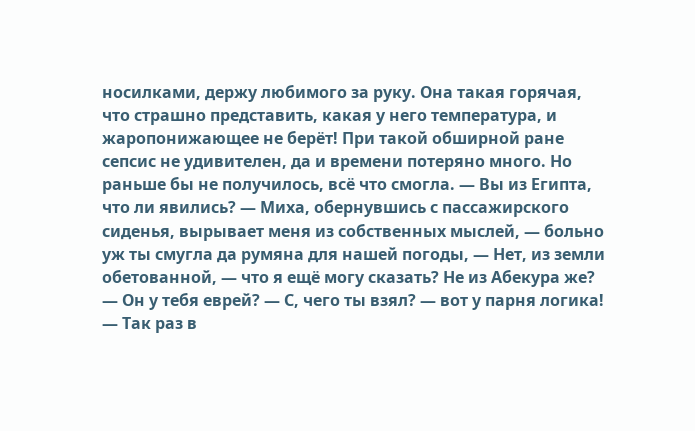носилками, держу любимого за руку. Она такая горячая, что страшно представить, какая у него температура, и жаропонижающее не берёт! При такой обширной ране сепсис не удивителен, да и времени потеряно много. Но раньше бы не получилось, всё что смогла. — Вы из Египта, что ли явились? — Миха, обернувшись с пассажирского сиденья, вырывает меня из собственных мыслей, — больно уж ты смугла да румяна для нашей погоды, — Нет, из земли обетованной, — что я ещё могу сказать? Не из Абекура же? — Он у тебя еврей? — С, чего ты взял? — вот у парня логика! — Так раз в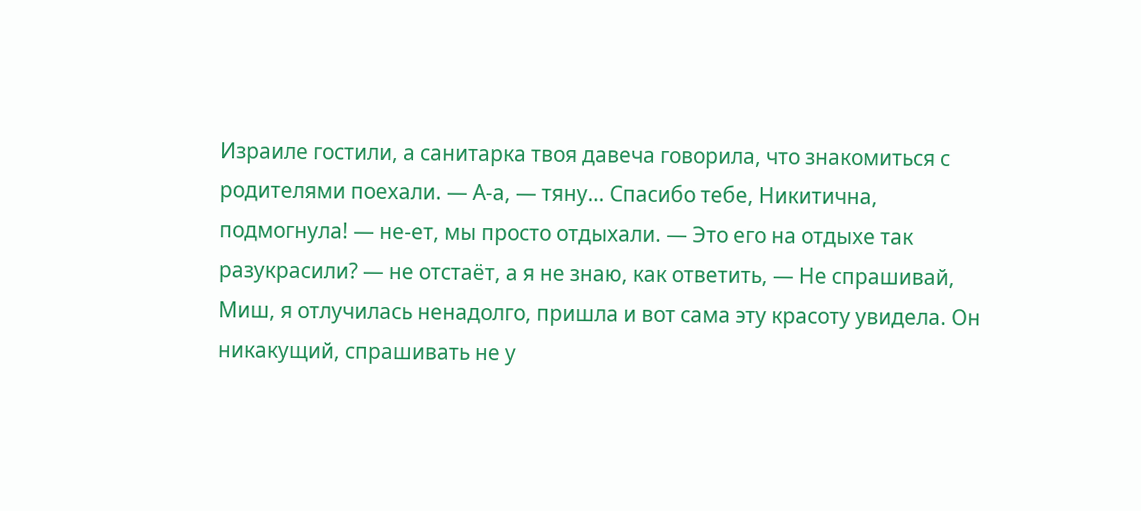Израиле гостили, а санитарка твоя давеча говорила, что знакомиться с родителями поехали. — А-а, — тяну… Спасибо тебе, Никитична, подмогнула! — не-ет, мы просто отдыхали. — Это его на отдыхе так разукрасили? — не отстаёт, а я не знаю, как ответить, — Не спрашивай, Миш, я отлучилась ненадолго, пришла и вот сама эту красоту увидела. Он никакущий, спрашивать не у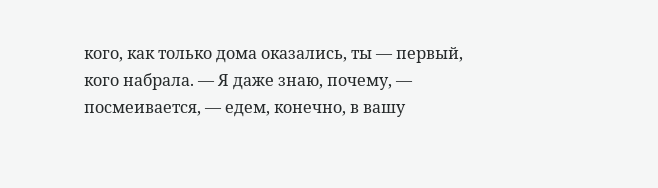кого, как только дома оказались, ты — первый, кого набрала. — Я даже знаю, почему, — посмеивается, — едем, конечно, в вашу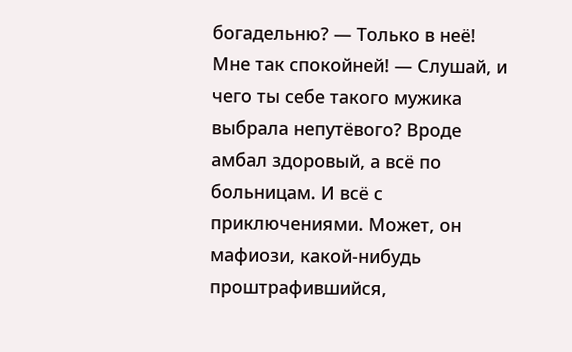богадельню? — Только в неё! Мне так спокойней! — Слушай, и чего ты себе такого мужика выбрала непутёвого? Вроде амбал здоровый, а всё по больницам. И всё с приключениями. Может, он мафиози, какой-нибудь проштрафившийся,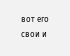вот его свои и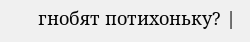гнобят потихоньку? |